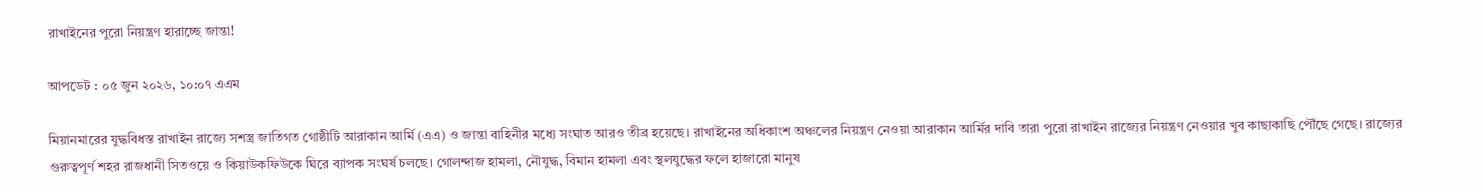রাখাইনের পুরো নিয়ন্ত্রণ হারাচ্ছে জান্তা!

আপডেট : ০৫ জুন ২০২৬, ১০:০৭ এএম

মিয়ানমারের যুদ্ধবিধস্ত রাখাইন রাজ্যে সশস্ত্র জাতিগত গোষ্ঠীটি আরাকান আর্মি (এএ) ও জান্তা বাহিনীর মধ্যে সংঘাত আরও তীব্র হয়েছে। রাখাইনের অধিকাংশ অঞ্চলের নিয়ন্ত্রণ নেওয়া আরাকান আর্মির দাবি তারা পুরো রাখাইন রাজ্যের নিয়ন্ত্রণ নেওয়ার খুব কাছাকাছি পৌঁছে গেছে। রাজ্যের গুরুত্বপূর্ণ শহর রাজধানী সিতওয়ে ও কিয়াউকফিউকে ঘিরে ব্যাপক সংঘর্ষ চলছে। গোলন্দাজ হামলা, নৌযুদ্ধ, বিমান হামলা এবং স্থলযুদ্ধের ফলে হাজারো মানুষ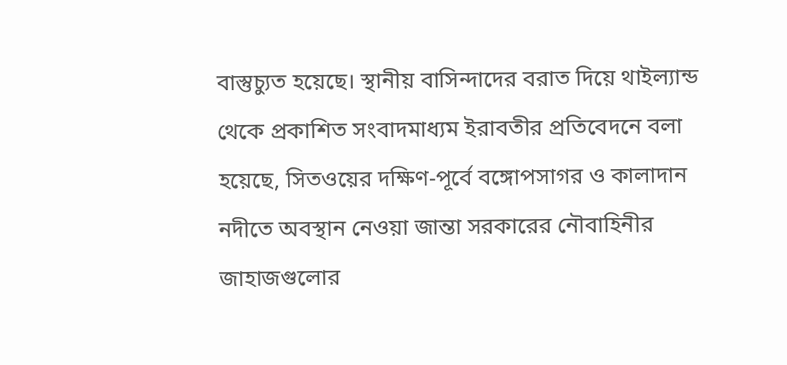বাস্তুচ্যুত হয়েছে। স্থানীয় বাসিন্দাদের বরাত দিয়ে থাইল্যান্ড থেকে প্রকাশিত সংবাদমাধ্যম ইরাবতীর প্রতিবেদনে বলা হয়েছে, সিতওয়ের দক্ষিণ-পূর্বে বঙ্গোপসাগর ও কালাদান নদীতে অবস্থান নেওয়া জান্তা সরকারের নৌবাহিনীর জাহাজগুলোর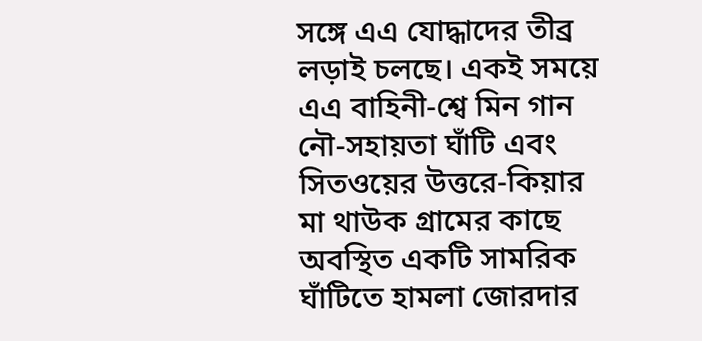সঙ্গে এএ যোদ্ধাদের তীব্র লড়াই চলছে। একই সময়ে এএ বাহিনী-শ্বে মিন গান নৌ-সহায়তা ঘাঁটি এবং সিতওয়ের উত্তরে-কিয়ার মা থাউক গ্রামের কাছে অবস্থিত একটি সামরিক ঘাঁটিতে হামলা জোরদার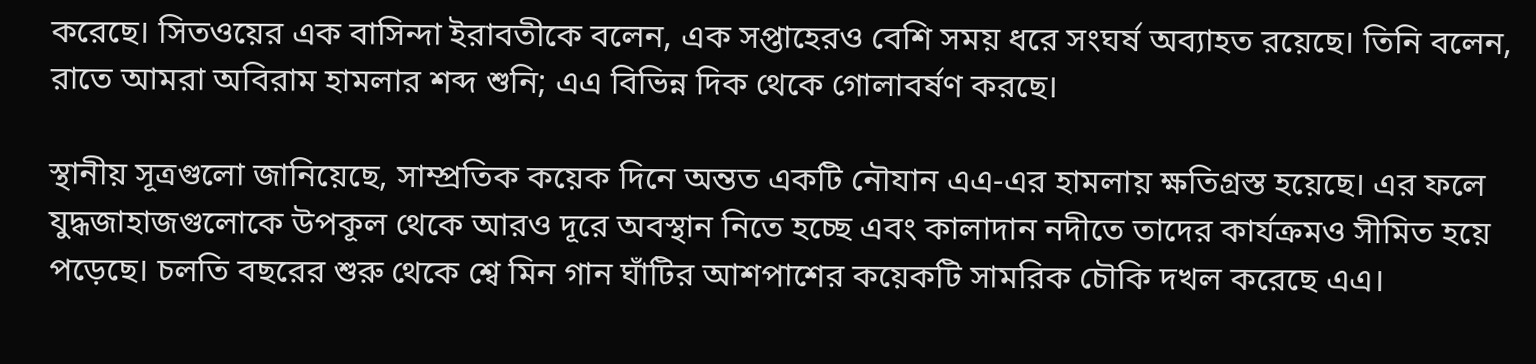করেছে। সিতওয়ের এক বাসিন্দা ইরাবতীকে বলেন, এক সপ্তাহেরও বেশি সময় ধরে সংঘর্ষ অব্যাহত রয়েছে। তিনি বলেন, রাতে আমরা অবিরাম হামলার শব্দ শুনি; এএ বিভিন্ন দিক থেকে গোলাবর্ষণ করছে।

স্থানীয় সূত্রগুলো জানিয়েছে, সাম্প্রতিক কয়েক দিনে অন্তত একটি নৌযান এএ-এর হামলায় ক্ষতিগ্রস্ত হয়েছে। এর ফলে যুদ্ধজাহাজগুলোকে উপকূল থেকে আরও দূরে অবস্থান নিতে হচ্ছে এবং কালাদান নদীতে তাদের কার্যক্রমও সীমিত হয়ে পড়েছে। চলতি বছরের শুরু থেকে শ্বে মিন গান ঘাঁটির আশপাশের কয়েকটি সামরিক চৌকি দখল করেছে এএ।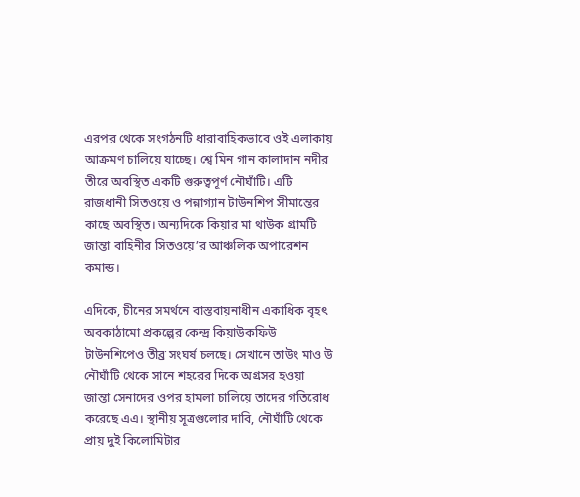এরপর থেকে সংগঠনটি ধারাবাহিকভাবে ওই এলাকায় আক্রমণ চালিয়ে যাচ্ছে। শ্বে মিন গান কালাদান নদীর তীরে অবস্থিত একটি গুরুত্বপূর্ণ নৌঘাঁটি। এটি রাজধানী সিতওয়ে ও পন্নাগ্যান টাউনশিপ সীমান্তের কাছে অবস্থিত। অন্যদিকে কিয়ার মা থাউক গ্রামটি জান্তা বাহিনীর সিতওয়ে’র আঞ্চলিক অপারেশন কমান্ড।

এদিকে, চীনের সমর্থনে বাস্তবায়নাধীন একাধিক বৃহৎ অবকাঠামো প্রকল্পের কেন্দ্র কিয়াউকফিউ টাউনশিপেও তীব্র সংঘর্ষ চলছে। সেখানে তাউং মাও উ নৌঘাঁটি থেকে সানে শহরের দিকে অগ্রসর হওয়া জান্তা সেনাদের ওপর হামলা চালিয়ে তাদের গতিরোধ করেছে এএ। স্থানীয় সূত্রগুলোর দাবি, নৌঘাঁটি থেকে প্রায় দুই কিলোমিটার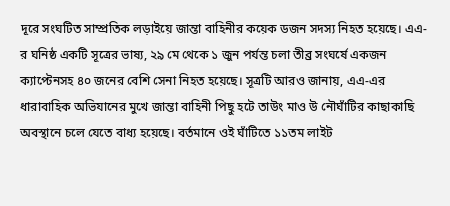দূরে সংঘটিত সাম্প্রতিক লড়াইয়ে জান্তা বাহিনীর কয়েক ডজন সদস্য নিহত হয়েছে। এএ-র ঘনিষ্ঠ একটি সূত্রের ভাষ্য, ২৯ মে থেকে ১ জুন পর্যন্ত চলা তীব্র সংঘর্ষে একজন ক্যাপ্টেনসহ ৪০ জনের বেশি সেনা নিহত হয়েছে। সূত্রটি আরও জানায়, এএ-এর ধারাবাহিক অভিযানের মুখে জান্তা বাহিনী পিছু হটে তাউং মাও উ নৌঘাঁটির কাছাকাছি অবস্থানে চলে যেতে বাধ্য হয়েছে। বর্তমানে ওই ঘাঁটিতে ১১তম লাইট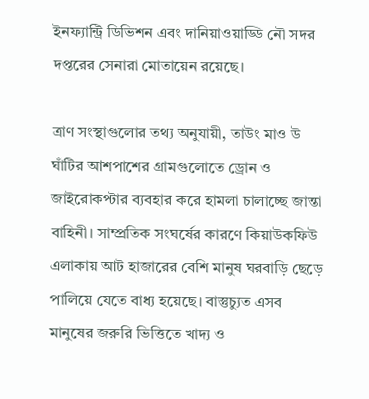ইনফ্যান্ট্রি ডিভিশন এবং দানিয়াওয়াড্ডি নৌ সদর দপ্তরের সেনারা মোতায়েন রয়েছে।

ত্রাণ সংস্থাগুলোর তথ্য অনুযায়ী, তাউং মাও উ ঘাঁটির আশপাশের গ্রামগুলোতে ড্রোন ও জাইরোকপ্টার ব্যবহার করে হামলা চালাচ্ছে জান্তা বাহিনী। সাম্প্রতিক সংঘর্ষের কারণে কিয়াউকফিউ এলাকায় আট হাজারের বেশি মানুষ ঘরবাড়ি ছেড়ে পালিয়ে যেতে বাধ্য হয়েছে। বাস্তুচ্যুত এসব মানুষের জরুরি ভিত্তিতে খাদ্য ও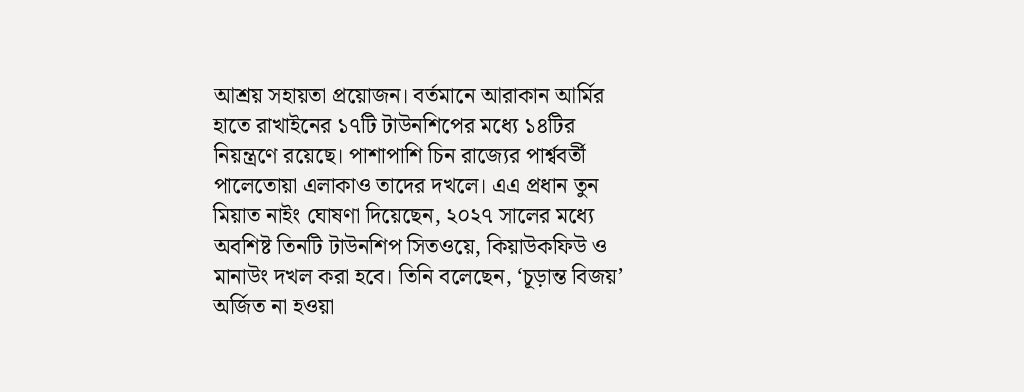আশ্রয় সহায়তা প্রয়োজন। বর্তমানে আরাকান আর্মির হাতে রাখাইনের ১৭টি টাউনশিপের মধ্যে ১৪টির নিয়ন্ত্রণে রয়েছে। পাশাপাশি চিন রাজ্যের পার্শ্ববর্তী পালেতোয়া এলাকাও তাদের দখলে। এএ প্রধান তুন মিয়াত নাইং ঘোষণা দিয়েছেন, ২০২৭ সালের মধ্যে অবশিষ্ট তিনটি টাউনশিপ সিতওয়ে, কিয়াউকফিউ ও মানাউং দখল করা হবে। তিনি বলেছেন, ‘চূড়ান্ত বিজয়’ অর্জিত না হওয়া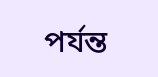পর্যন্ত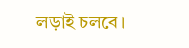লড়াই চলবে।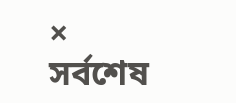×
সর্বশেষ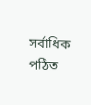সর্বাধিক পঠিত